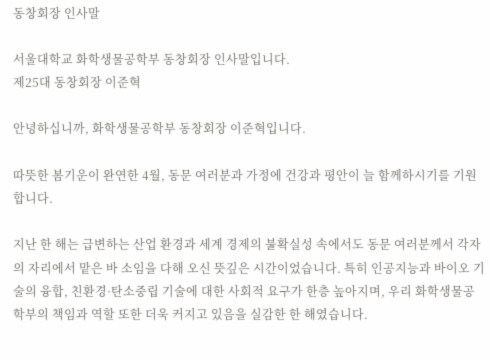동창회장 인사말

서울대학교 화학생물공학부 동창회장 인사말입니다.
제25대 동창회장 이준혁

안녕하십니까, 화학생물공학부 동창회장 이준혁입니다.

따뜻한 봄기운이 완연한 4월, 동문 여러분과 가정에 건강과 평안이 늘 함께하시기를 기원합니다.

지난 한 해는 급변하는 산업 환경과 세계 경제의 불확실성 속에서도 동문 여러분께서 각자의 자리에서 맡은 바 소임을 다해 오신 뜻깊은 시간이었습니다. 특히 인공지능과 바이오 기술의 융합, 친환경·탄소중립 기술에 대한 사회적 요구가 한층 높아지며, 우리 화학생물공학부의 책임과 역할 또한 더욱 커지고 있음을 실감한 한 해였습니다.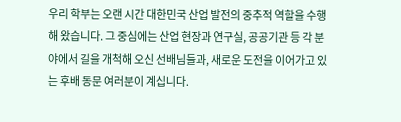우리 학부는 오랜 시간 대한민국 산업 발전의 중추적 역할을 수행해 왔습니다. 그 중심에는 산업 현장과 연구실, 공공기관 등 각 분야에서 길을 개척해 오신 선배님들과, 새로운 도전을 이어가고 있는 후배 동문 여러분이 계십니다.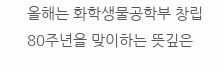올해는 화학생물공학부 창립 80주년을 맞이하는 뜻깊은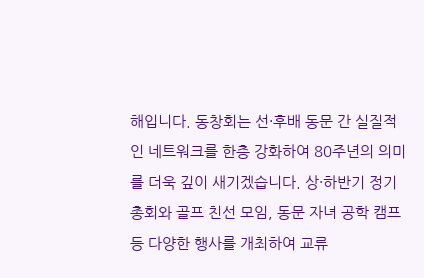해입니다. 동창회는 선·후배 동문 간 실질적인 네트워크를 한층 강화하여 80주년의 의미를 더욱 깊이 새기겠습니다. 상·하반기 정기총회와 골프 친선 모임, 동문 자녀 공학 캠프 등 다양한 행사를 개최하여 교류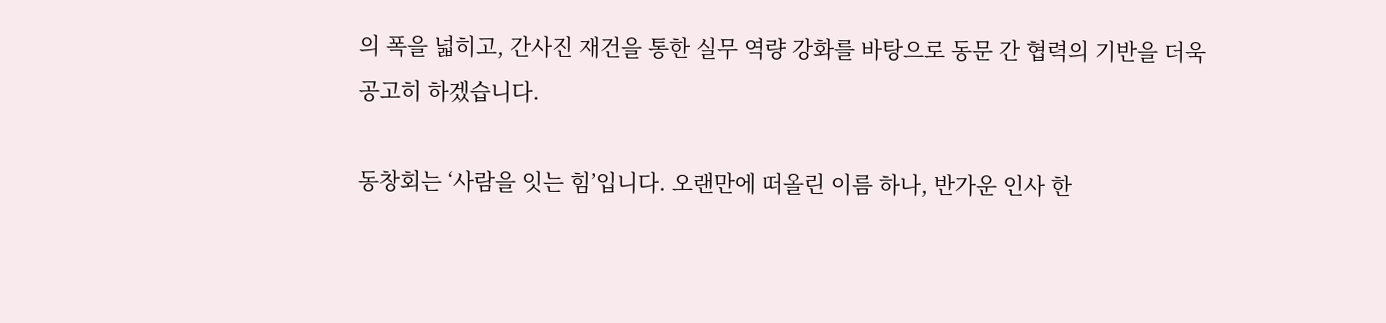의 폭을 넓히고, 간사진 재건을 통한 실무 역량 강화를 바탕으로 동문 간 협력의 기반을 더욱 공고히 하겠습니다.

동창회는 ‘사람을 잇는 힘’입니다. 오랜만에 떠올린 이름 하나, 반가운 인사 한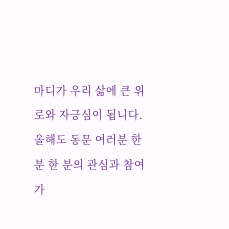마디가 우리 삶에 큰 위로와 자긍심이 됩니다. 올해도 동문 여러분 한 분 한 분의 관심과 참여가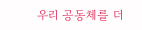우리 공동체를 더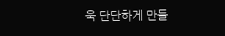욱 단단하게 만들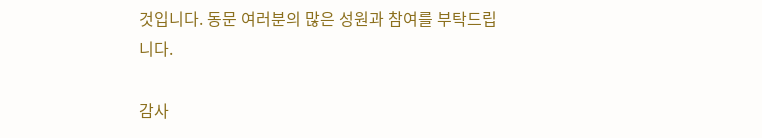것입니다. 동문 여러분의 많은 성원과 참여를 부탁드립니다.

감사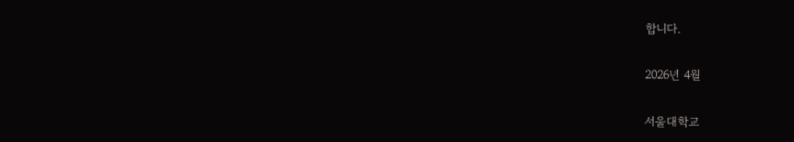합니다.

2026년 4월

서울대학교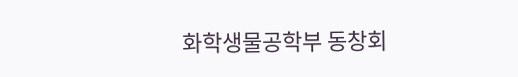화학생물공학부 동창회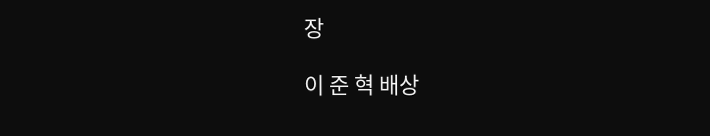장

이 준 혁 배상